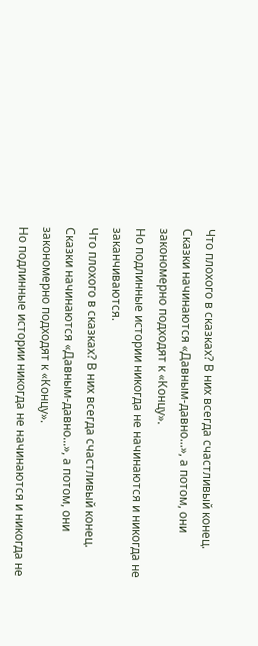Что плохого в сказках? В них всегда счастливый конец.
Сказки начинаются «Давным-давно...», а потом, они закономерно подходят к «Концу».
Но подлинные истории никогда не начинаются и никогда не заканчиваются.
Что плохого в сказках? В них всегда счастливый конец.
Сказки начинаются «Давным-давно...», а потом, они закономерно подходят к «Концу».
Но подлинные истории никогда не начинаются и никогда не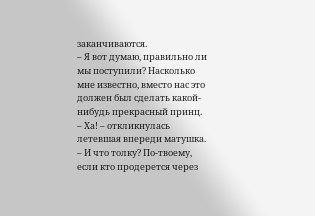заканчиваются.
– Я вот думаю, правильно ли мы поступили? Насколько мне известно, вместо нас это должен был сделать какой-нибудь прекрасный принц.
– Ха! – откликнулась летевшая впереди матушка. – И что толку? По-твоему, если кто продерется через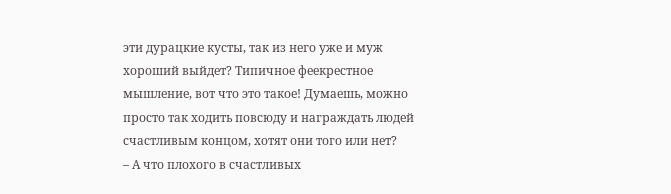эти дурацкие кусты, так из него уже и муж хороший выйдет? Типичное феекрестное мышление, вот что это такое! Думаешь, можно просто так ходить повсюду и награждать людей счастливым концом, хотят они того или нет?
– А что плохого в счастливых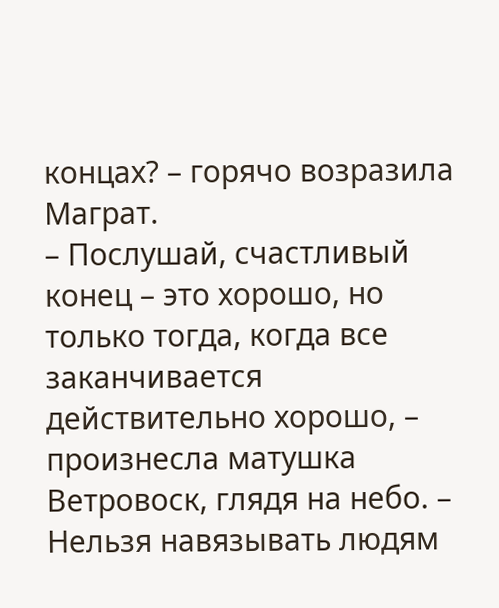концах? – горячо возразила Маграт.
– Послушай, счастливый конец – это хорошо, но только тогда, когда все заканчивается действительно хорошо, – произнесла матушка Ветровоск, глядя на небо. – Нельзя навязывать людям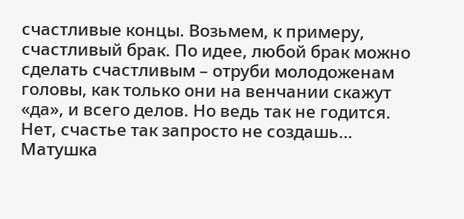счастливые концы. Возьмем, к примеру, счастливый брак. По идее, любой брак можно сделать счастливым – отруби молодоженам головы, как только они на венчании скажут «да», и всего делов. Но ведь так не годится. Нет, счастье так запросто не создашь…
Матушка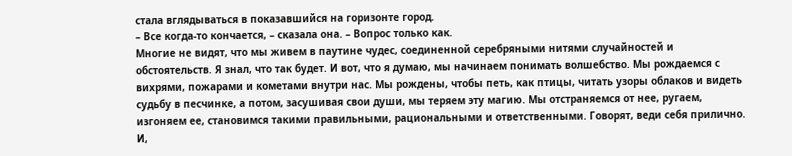стала вглядываться в показавшийся на горизонте город.
– Все когда-то кончается, – сказала она. – Вопрос только как.
Многие не видят, что мы живем в паутине чудес, соединенной серебряными нитями случайностей и обстоятельств. Я знал, что так будет. И вот, что я думаю, мы начинаем понимать волшебство. Мы рождаемся с вихрями, пожарами и кометами внутри нас. Мы рождены, чтобы петь, как птицы, читать узоры облаков и видеть судьбу в песчинке, а потом, засушивая свои души, мы теряем эту магию. Мы отстраняемся от нее, ругаем, изгоняем ее, становимся такими правильными, рациональными и ответственными. Говорят, веди себя прилично. И,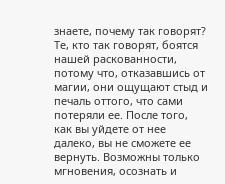знаете, почему так говорят? Те, кто так говорят, боятся нашей раскованности, потому что, отказавшись от магии, они ощущают стыд и печаль оттого, что сами потеряли ее. После того, как вы уйдете от нее далеко, вы не сможете ее вернуть. Возможны только мгновения, осознать и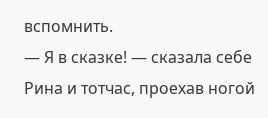вспомнить.
— Я в сказке! — сказала себе Рина и тотчас, проехав ногой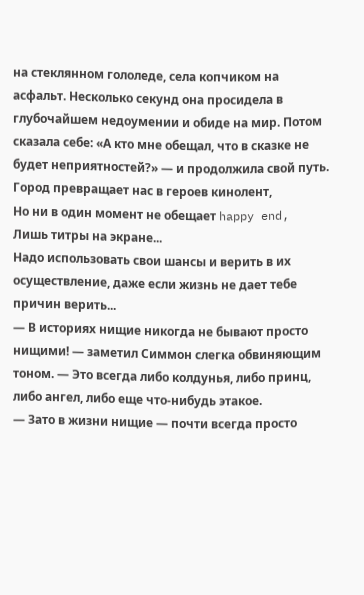на стеклянном гололеде, села копчиком на асфальт. Несколько секунд она просидела в глубочайшем недоумении и обиде на мир. Потом сказала себе: «А кто мне обещал, что в сказке не будет неприятностей?» — и продолжила свой путь.
Город превращает нас в героев кинолент,
Но ни в один момент не обещает happy end,
Лишь титры на экране...
Надо использовать свои шансы и верить в их осуществление, даже если жизнь не дает тебе причин верить...
— В историях нищие никогда не бывают просто нищими! — заметил Симмон слегка обвиняющим тоном. — Это всегда либо колдунья, либо принц, либо ангел, либо еще что-нибудь этакое.
— Зато в жизни нищие — почти всегда просто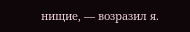нищие, — возразил я.